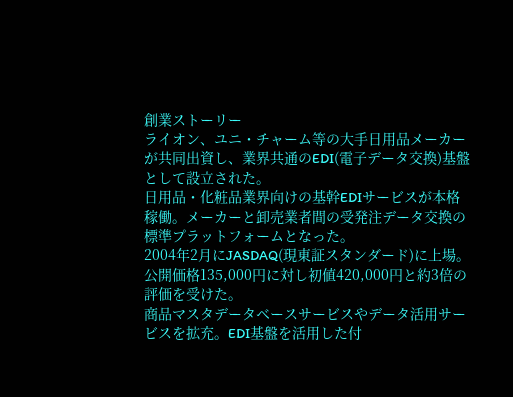創業ストーリー
ライオン、ユニ・チャーム等の大手日用品メーカーが共同出資し、業界共通のEDI(電子データ交換)基盤として設立された。
日用品・化粧品業界向けの基幹EDIサービスが本格稼働。メーカーと卸売業者間の受発注データ交換の標準プラットフォームとなった。
2004年2月にJASDAQ(現東証スタンダード)に上場。公開価格135,000円に対し初値420,000円と約3倍の評価を受けた。
商品マスタデータベースサービスやデータ活用サービスを拡充。EDI基盤を活用した付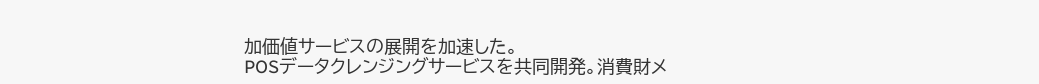加価値サービスの展開を加速した。
POSデータクレンジングサービスを共同開発。消費財メ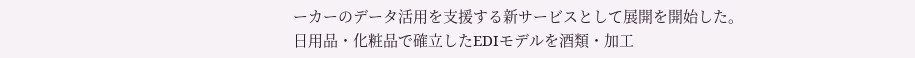ーカーのデータ活用を支援する新サービスとして展開を開始した。
日用品・化粧品で確立したEDIモデルを酒類・加工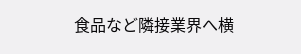食品など隣接業界へ横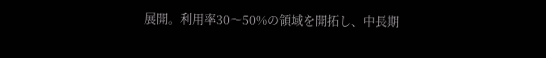展開。利用率30〜50%の領域を開拓し、中長期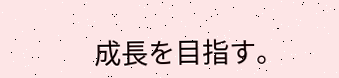成長を目指す。